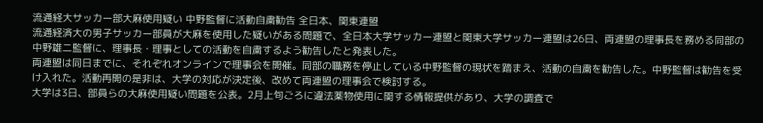流通経大サッカー部大麻使用疑い 中野監督に活動自粛勧告 全日本、関東連盟
流通経済大の男子サッカー部員が大麻を使用した疑いがある問題で、全日本大学サッカー連盟と関東大学サッカー連盟は26日、両連盟の理事長を務める同部の中野雄二監督に、理事長・理事としての活動を自粛するよう勧告したと発表した。
両連盟は同日までに、それぞれオンラインで理事会を開催。同部の職務を停止している中野監督の現状を踏まえ、活動の自粛を勧告した。中野監督は勧告を受け入れた。活動再開の是非は、大学の対応が決定後、改めて両連盟の理事会で検討する。
大学は3日、部員らの大麻使用疑い問題を公表。2月上旬ごろに違法薬物使用に関する情報提供があり、大学の調査で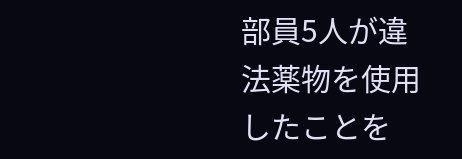部員5人が違法薬物を使用したことを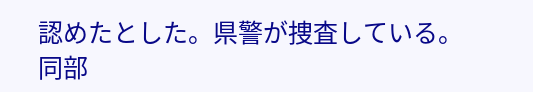認めたとした。県警が捜査している。同部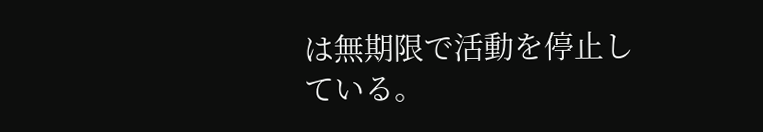は無期限で活動を停止している。